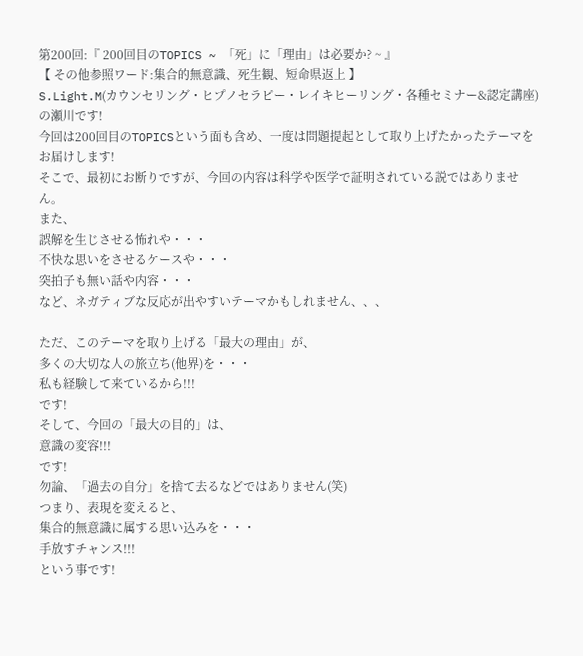第200回:『 200回目のTOPICS ~ 「死」に「理由」は必要か? ~ 』
【 その他参照ワード:集合的無意識、死生観、短命県返上 】
S.Light.M(カウンセリング・ヒプノセラピー・レイキヒーリング・各種セミナー&認定講座)の瀬川です!
今回は200回目のTOPICSという面も含め、一度は問題提起として取り上げたかったテーマをお届けします!
そこで、最初にお断りですが、今回の内容は科学や医学で証明されている説ではありません。
また、
誤解を生じさせる怖れや・・・
不快な思いをさせるケースや・・・
突拍子も無い話や内容・・・
など、ネガティブな反応が出やすいテーマかもしれません、、、

ただ、このテーマを取り上げる「最大の理由」が、
多くの大切な人の旅立ち(他界)を・・・
私も経験して来ているから!!!
です!
そして、今回の「最大の目的」は、
意識の変容!!!
です!
勿論、「過去の自分」を捨て去るなどではありません(笑)
つまり、表現を変えると、
集合的無意識に属する思い込みを・・・
手放すチャンス!!!
という事です!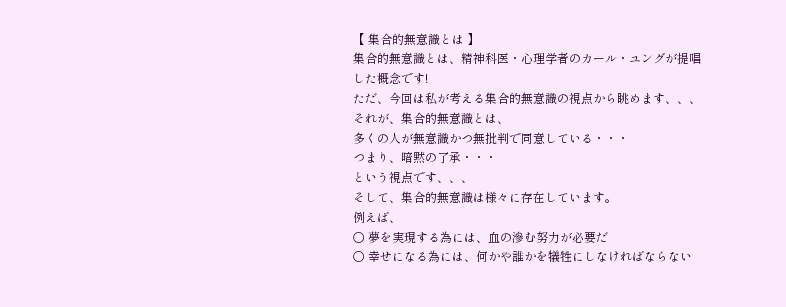【 集合的無意識とは 】
集合的無意識とは、精神科医・心理学者のカール・ユングが提唱した概念です!
ただ、今回は私が考える集合的無意識の視点から眺めます、、、
それが、集合的無意識とは、
多くの人が無意識かつ無批判で同意している・・・
つまり、暗黙の了承・・・
という視点です、、、
そして、集合的無意識は様々に存在しています。
例えば、
○ 夢を実現する為には、血の滲む努力が必要だ
○ 幸せになる為には、何かや誰かを犠牲にしなければならない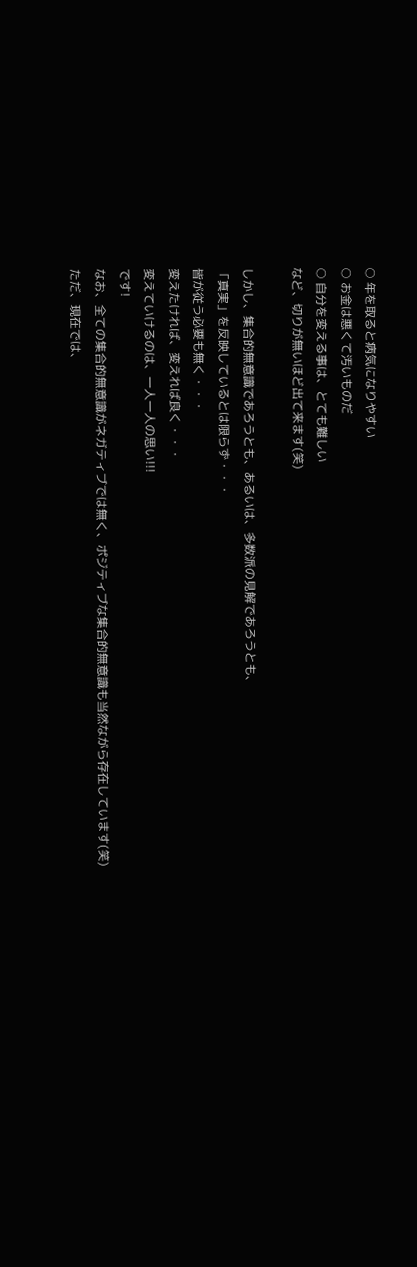○ 年を取ると病気になりやすい
○ お金は悪くて汚いものだ
○ 自分を変える事は、とても難しい
など、切りが無いほど出て来ます(笑)

しかし、集合的無意識であろうとも、あるいは、多数派の見解であろうとも、
「真実」を反映しているとは限らず・・・
皆が従う必要も無く・・・
変えたければ、変えれば良く・・・
変えていけるのは、一人一人の思い!!!
です!
なお、全ての集合的無意識がネガティブでは無く、ポジティブな集合的無意識も当然ながら存在しています(笑)
ただ、現在では、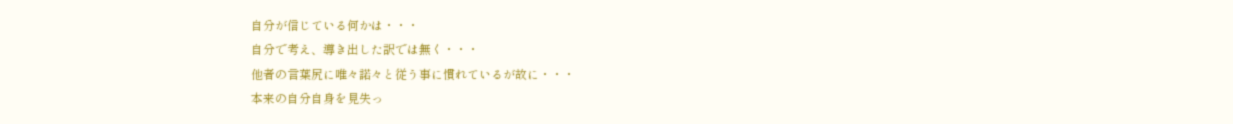自分が信じている何かは・・・
自分で考え、導き出した訳では無く・・・
他者の言葉尻に唯々諾々と従う事に慣れているが故に・・・
本来の自分自身を見失っ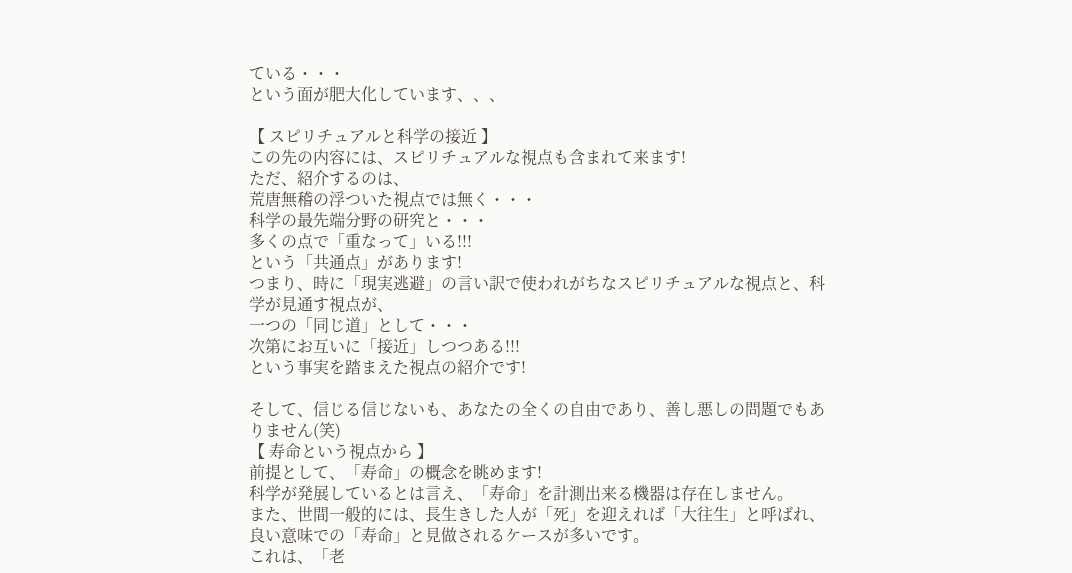ている・・・
という面が肥大化しています、、、

【 スピリチュアルと科学の接近 】
この先の内容には、スピリチュアルな視点も含まれて来ます!
ただ、紹介するのは、
荒唐無稽の浮ついた視点では無く・・・
科学の最先端分野の研究と・・・
多くの点で「重なって」いる!!!
という「共通点」があります!
つまり、時に「現実逃避」の言い訳で使われがちなスピリチュアルな視点と、科学が見通す視点が、
一つの「同じ道」として・・・
次第にお互いに「接近」しつつある!!!
という事実を踏まえた視点の紹介です!

そして、信じる信じないも、あなたの全くの自由であり、善し悪しの問題でもありません(笑)
【 寿命という視点から 】
前提として、「寿命」の概念を眺めます!
科学が発展しているとは言え、「寿命」を計測出来る機器は存在しません。
また、世間一般的には、長生きした人が「死」を迎えれば「大往生」と呼ばれ、良い意味での「寿命」と見做されるケースが多いです。
これは、「老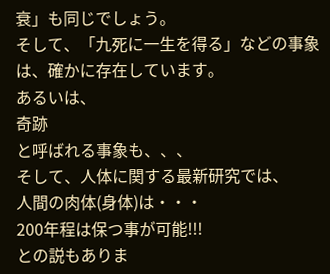衰」も同じでしょう。
そして、「九死に一生を得る」などの事象は、確かに存在しています。
あるいは、
奇跡
と呼ばれる事象も、、、
そして、人体に関する最新研究では、
人間の肉体(身体)は・・・
200年程は保つ事が可能!!!
との説もありま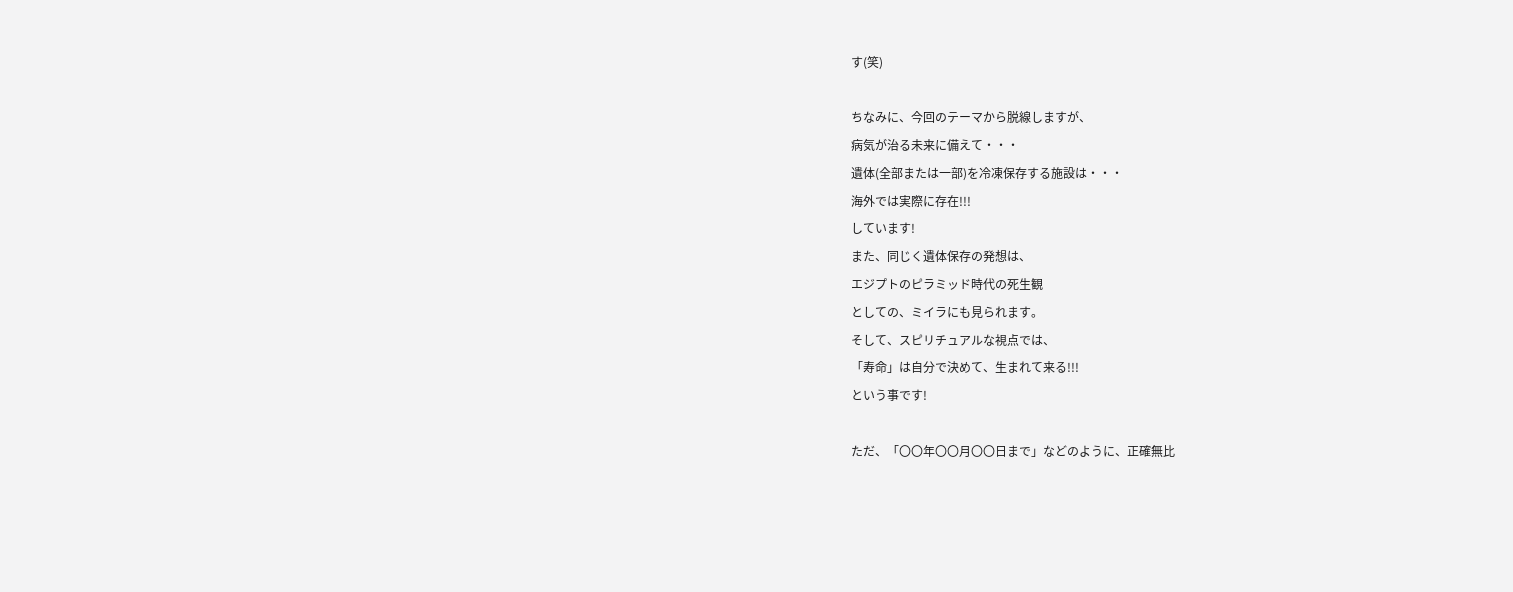す(笑)

ちなみに、今回のテーマから脱線しますが、
病気が治る未来に備えて・・・
遺体(全部または一部)を冷凍保存する施設は・・・
海外では実際に存在!!!
しています!
また、同じく遺体保存の発想は、
エジプトのピラミッド時代の死生観
としての、ミイラにも見られます。
そして、スピリチュアルな視点では、
「寿命」は自分で決めて、生まれて来る!!!
という事です!

ただ、「〇〇年〇〇月〇〇日まで」などのように、正確無比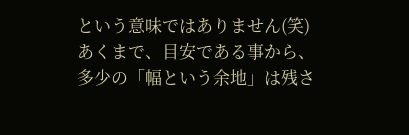という意味ではありません(笑)
あくまで、目安である事から、
多少の「幅という余地」は残さ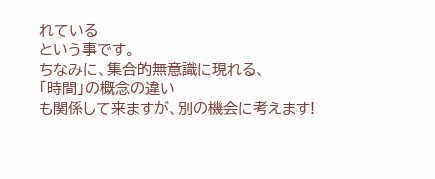れている
という事です。
ちなみに、集合的無意識に現れる、
「時間」の概念の違い
も関係して来ますが、別の機会に考えます!